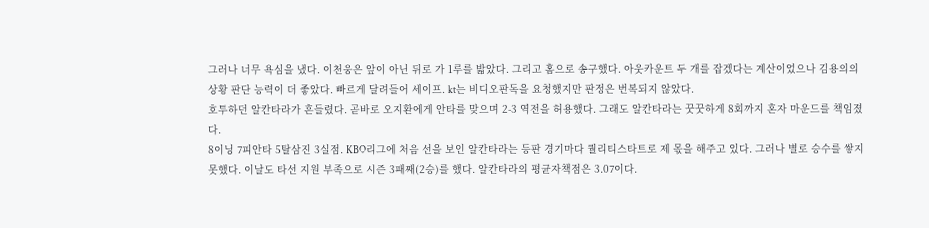그러나 너무 욕심을 냈다. 이천웅은 앞이 아닌 뒤로 가 1루를 밟았다. 그리고 홈으로 송구했다. 아웃카운트 두 개를 잡겠다는 계산이었으나 김용의의 상황 판단 능력이 더 좋았다. 빠르게 달려들어 세이프. kt는 비디오판독을 요청했지만 판정은 번복되지 않았다.
호투하던 알칸타라가 흔들렸다. 곧바로 오지환에게 안타를 맞으며 2-3 역전을 허용했다. 그래도 알칸타라는 꿋꿋하게 8회까지 혼자 마운드를 책임졌다.
8이닝 7피안타 5탈삼진 3실점. KBO리그에 처음 선을 보인 알칸타라는 등판 경기마다 퀄리티스타트로 제 몫을 해주고 있다. 그러나 별로 승수를 쌓지 못했다. 이날도 타선 지원 부족으로 시즌 3패째(2승)를 했다. 알칸타라의 평균자책점은 3.07이다.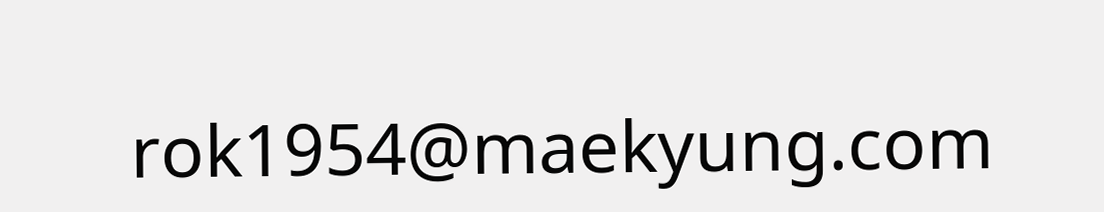rok1954@maekyung.com